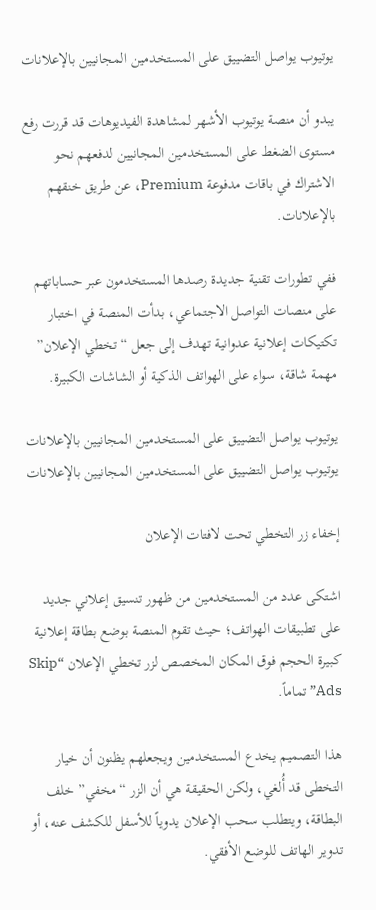يوتيوب يواصل التضييق على المستخدمين المجانيين بالإعلانات

يبدو أن منصة يوتيوب الأشهر لمشاهدة الفيديوهات قد قررت رفع مستوى الضغط على المستخدمين المجانيين لدفعهم نحو الاشتراك في باقات مدفوعة Premium، عن طريق خنقهم بالإعلانات.

ففي تطورات تقنية جديدة رصدها المستخدمون عبر حساباتهم على منصات التواصل الاجتماعي، بدأت المنصة في اختبار تكتيكات إعلانية عدوانية تهدف إلى جعل “تخطي الإعلان” مهمة شاقة، سواء على الهواتف الذكية أو الشاشات الكبيرة.

يوتيوب يواصل التضييق على المستخدمين المجانيين بالإعلانات
يوتيوب يواصل التضييق على المستخدمين المجانيين بالإعلانات

إخفاء زر التخطي تحت لافتات الإعلان

اشتكى عدد من المستخدمين من ظهور تنسيق إعلاني جديد على تطبيقات الهواتف؛ حيث تقوم المنصة بوضع بطاقة إعلانية كبيرة الحجم فوق المكان المخصص لزر تخطي الإعلان “Skip Ads” تماماً.

هذا التصميم يخدع المستخدمين ويجعلهم يظنون أن خيار التخطى قد أُلغي، ولكن الحقيقة هي أن الزر “مخفي” خلف البطاقة، ويتطلب سحب الإعلان يدوياً للأسفل للكشف عنه، أو تدوير الهاتف للوضع الأفقي.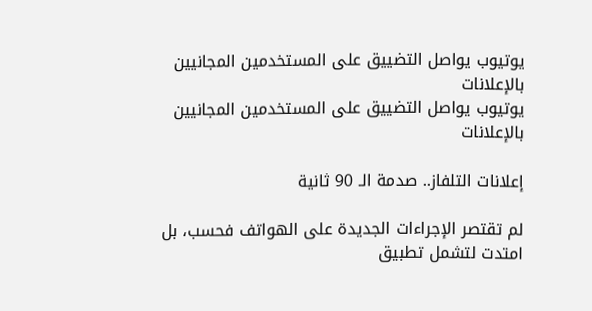يوتيوب يواصل التضييق على المستخدمين المجانيين بالإعلانات
يوتيوب يواصل التضييق على المستخدمين المجانيين بالإعلانات

إعلانات التلفاز.. صدمة الـ 90 ثانية

لم تقتصر الإجراءات الجديدة على الهواتف فحسب، بل امتدت لتشمل تطبيق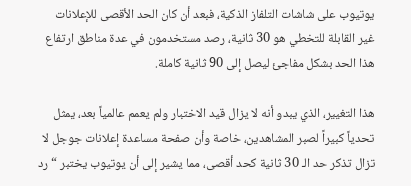يوتيوب على شاشات التلفاز الذكية، فبعد أن كان الحد الأقصى للإعلانات غير القابلة للتخطي هو 30 ثانية، رصد مستخدمون في عدة مناطق ارتفاع هذا الحد بشكل مفاجئ ليصل إلى 90 ثانية كاملة.

هذا التغيير، الذي يبدو أنه لا يزال قيد الاختبار ولم يعمم عالمياً بعد، يمثل تحدياً كبيراً لصبر المشاهدين، خاصة وأن صفحة مساعدة إعلانات جوجل لا تزال تذكر حد الـ 30 ثانية كحد أقصى، مما يشير إلى أن يوتيوب يختبر “رد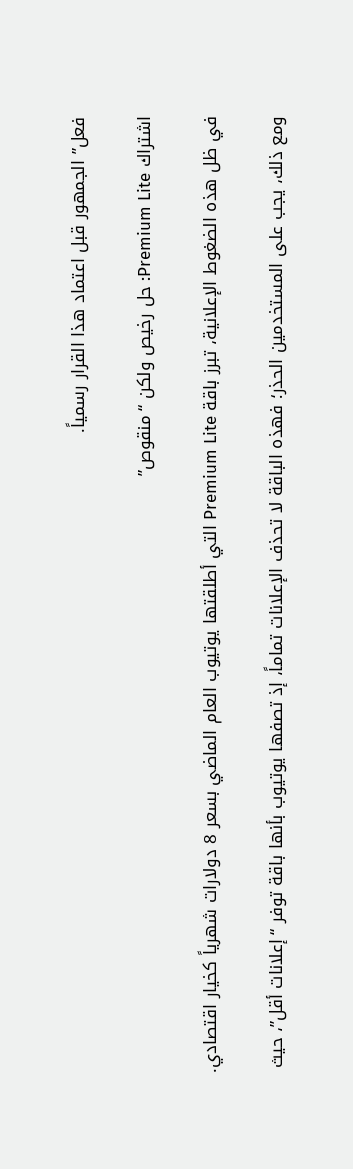فعل” الجمهور قبل اعتماد هذا القرار رسمياً.

اشتراك Premium Lite: حل رخيص ولكن “منقوص”

في ظل هذه الضغوط الإعلانية، تبرز باقة Premium Lite التي أطلقتها يوتيوب العام الماضي بسعر 8 دولارات شهرياً كخيار اقتصادي.

ومع ذلك، يجب على المستخدمين الحذر؛ فهذه الباقة لا تحذف الإعلانات تماماً، إذ تصفها يوتيوب بأنها باقة توفر “إعلانات أقل”، حيث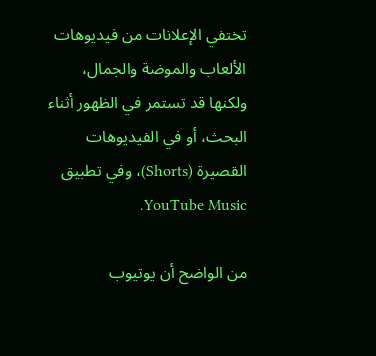تختفي الإعلانات من فيديوهات الألعاب والموضة والجمال، ولكنها قد تستمر في الظهور أثناء البحث، أو في الفيديوهات القصيرة (Shorts)، وفي تطبيق YouTube Music.

من الواضح أن يوتيوب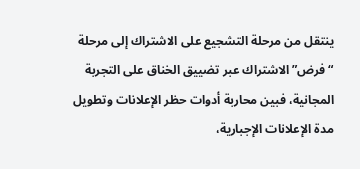ينتقل من مرحلة التشجيع على الاشتراك إلى مرحلة “فرض” الاشتراك عبر تضييق الخناق على التجربة المجانية، فبين محاربة أدوات حظر الإعلانات وتطويل مدة الإعلانات الإجبارية،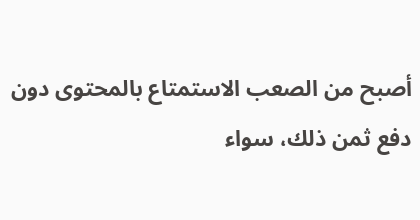أصبح من الصعب الاستمتاع بالمحتوى دون دفع ثمن ذلك، سواء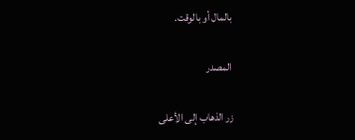بالمال أو بالوقت.

المصدر

زر الذهاب إلى الأعلى